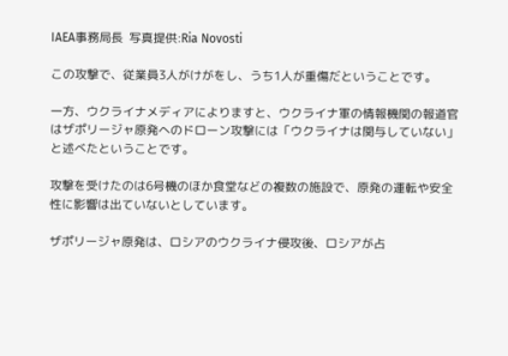IAEA事務局長  写真提供:Ria Novosti

この攻撃で、従業員3人がけがをし、うち1人が重傷だということです。

一方、ウクライナメディアによりますと、ウクライナ軍の情報機関の報道官はザポリージャ原発へのドローン攻撃には「ウクライナは関与していない」と述べたということです。

攻撃を受けたのは6号機のほか食堂などの複数の施設で、原発の運転や安全性に影響は出ていないとしています。

ザポリージャ原発は、ロシアのウクライナ侵攻後、ロシアが占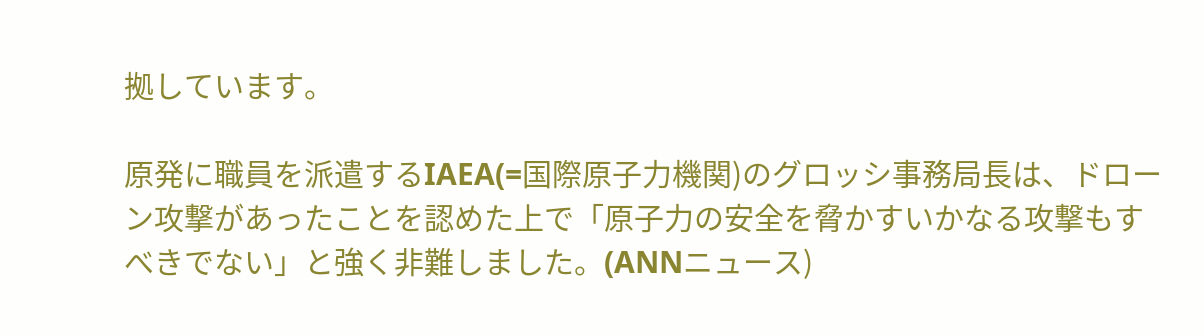拠しています。

原発に職員を派遣するIAEA(=国際原子力機関)のグロッシ事務局長は、ドローン攻撃があったことを認めた上で「原子力の安全を脅かすいかなる攻撃もすべきでない」と強く非難しました。(ANNニュース)